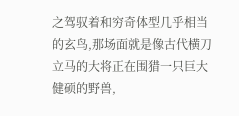之驾驭着和穷奇体型几乎相当的玄鸟,那场面就是像古代横刀立马的大将正在围猎一只巨大健硕的野兽,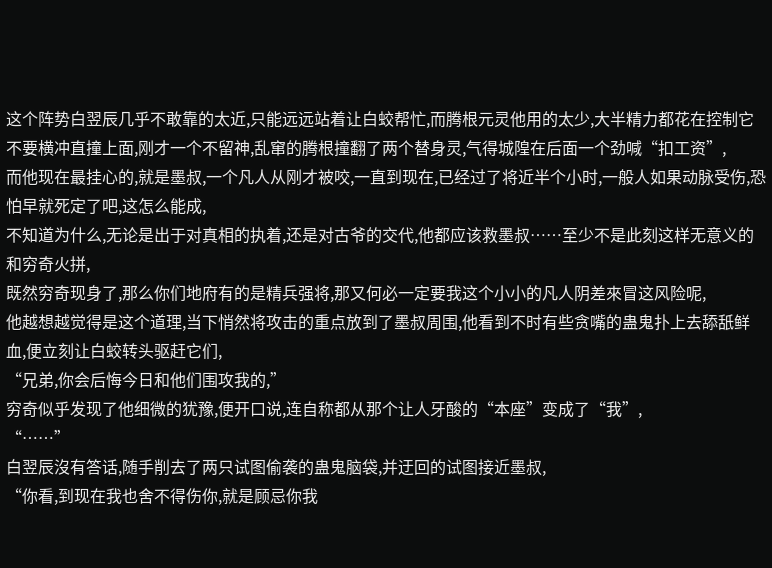这个阵势白翌辰几乎不敢靠的太近,只能远远站着让白蛟帮忙,而腾根元灵他用的太少,大半精力都花在控制它不要横冲直撞上面,刚才一个不留神,乱窜的腾根撞翻了两个替身灵,气得城隍在后面一个劲喊“扣工资”,
而他现在最挂心的,就是墨叔,一个凡人从刚才被咬,一直到现在,已经过了将近半个小时,一般人如果动脉受伤,恐怕早就死定了吧,这怎么能成,
不知道为什么,无论是出于对真相的执着,还是对古爷的交代,他都应该救墨叔……至少不是此刻这样无意义的和穷奇火拼,
既然穷奇现身了,那么你们地府有的是精兵强将,那又何必一定要我这个小小的凡人阴差來冒这风险呢,
他越想越觉得是这个道理,当下悄然将攻击的重点放到了墨叔周围,他看到不时有些贪嘴的蛊鬼扑上去舔舐鲜血,便立刻让白蛟转头驱赶它们,
“兄弟,你会后悔今日和他们围攻我的,”
穷奇似乎发现了他细微的犹豫,便开口说,连自称都从那个让人牙酸的“本座”变成了“我”,
“……”
白翌辰沒有答话,随手削去了两只试图偷袭的蛊鬼脑袋,并迂回的试图接近墨叔,
“你看,到现在我也舍不得伤你,就是顾忌你我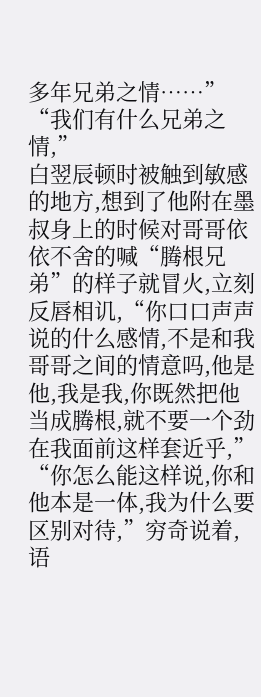多年兄弟之情……”
“我们有什么兄弟之情,”
白翌辰顿时被触到敏感的地方,想到了他附在墨叔身上的时候对哥哥依依不舍的喊“腾根兄弟”的样子就冒火,立刻反唇相讥,“你口口声声说的什么感情,不是和我哥哥之间的情意吗,他是他,我是我,你既然把他当成腾根,就不要一个劲在我面前这样套近乎,”
“你怎么能这样说,你和他本是一体,我为什么要区别对待,”穷奇说着,语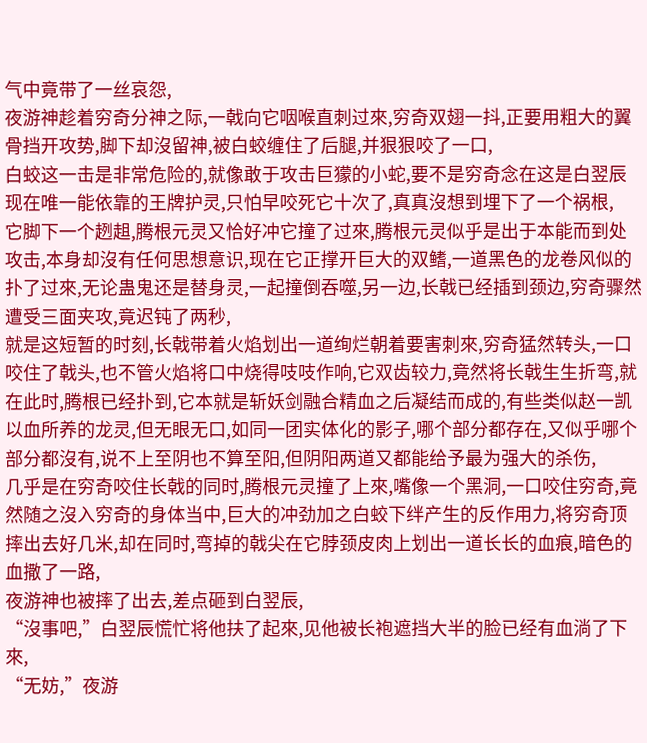气中竟带了一丝哀怨,
夜游神趁着穷奇分神之际,一戟向它咽喉直刺过來,穷奇双翅一抖,正要用粗大的翼骨挡开攻势,脚下却沒留神,被白蛟缠住了后腿,并狠狠咬了一口,
白蛟这一击是非常危险的,就像敢于攻击巨獴的小蛇,要不是穷奇念在这是白翌辰现在唯一能依靠的王牌护灵,只怕早咬死它十次了,真真沒想到埋下了一个祸根,
它脚下一个趔趄,腾根元灵又恰好冲它撞了过來,腾根元灵似乎是出于本能而到处攻击,本身却沒有任何思想意识,现在它正撑开巨大的双鳍,一道黑色的龙卷风似的扑了过來,无论蛊鬼还是替身灵,一起撞倒吞噬,另一边,长戟已经插到颈边,穷奇骤然遭受三面夹攻,竟迟钝了两秒,
就是这短暂的时刻,长戟带着火焰划出一道绚烂朝着要害刺來,穷奇猛然转头,一口咬住了戟头,也不管火焰将口中烧得吱吱作响,它双齿较力,竟然将长戟生生折弯,就在此时,腾根已经扑到,它本就是斩妖剑融合精血之后凝结而成的,有些类似赵一凯以血所养的龙灵,但无眼无口,如同一团实体化的影子,哪个部分都存在,又似乎哪个部分都沒有,说不上至阴也不算至阳,但阴阳两道又都能给予最为强大的杀伤,
几乎是在穷奇咬住长戟的同时,腾根元灵撞了上來,嘴像一个黑洞,一口咬住穷奇,竟然随之沒入穷奇的身体当中,巨大的冲劲加之白蛟下绊产生的反作用力,将穷奇顶摔出去好几米,却在同时,弯掉的戟尖在它脖颈皮肉上划出一道长长的血痕,暗色的血撒了一路,
夜游神也被摔了出去,差点砸到白翌辰,
“沒事吧,”白翌辰慌忙将他扶了起來,见他被长袍遮挡大半的脸已经有血淌了下來,
“无妨,”夜游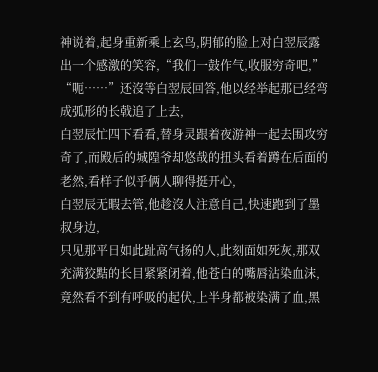神说着,起身重新乘上玄鸟,阴郁的脸上对白翌辰露出一个感激的笑容,“我们一鼓作气,收服穷奇吧,”
“呃……”还沒等白翌辰回答,他以经举起那已经弯成弧形的长戟追了上去,
白翌辰忙四下看看,替身灵跟着夜游神一起去围攻穷奇了,而殿后的城隍爷却悠哉的扭头看着蹲在后面的老然,看样子似乎俩人聊得挺开心,
白翌辰无暇去管,他趁沒人注意自己,快速跑到了墨叔身边,
只见那平日如此趾高气扬的人,此刻面如死灰,那双充满狡黠的长目紧紧闭着,他苍白的嘴唇沾染血沫,竟然看不到有呼吸的起伏,上半身都被染满了血,黑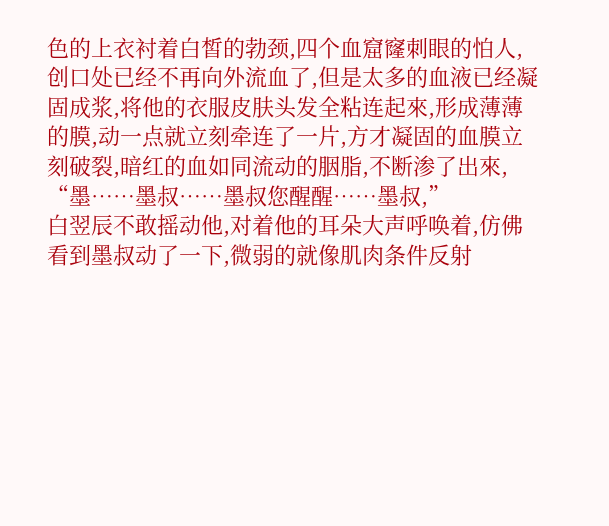色的上衣衬着白皙的勃颈,四个血窟窿刺眼的怕人,创口处已经不再向外流血了,但是太多的血液已经凝固成浆,将他的衣服皮肤头发全粘连起來,形成薄薄的膜,动一点就立刻牵连了一片,方才凝固的血膜立刻破裂,暗红的血如同流动的胭脂,不断渗了出來,
“墨……墨叔……墨叔您醒醒……墨叔,”
白翌辰不敢摇动他,对着他的耳朵大声呼唤着,仿佛看到墨叔动了一下,微弱的就像肌肉条件反射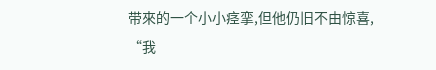带來的一个小小痉挛,但他仍旧不由惊喜,
“我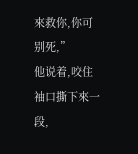來救你,你可别死,”
他说着,咬住袖口撕下來一段,